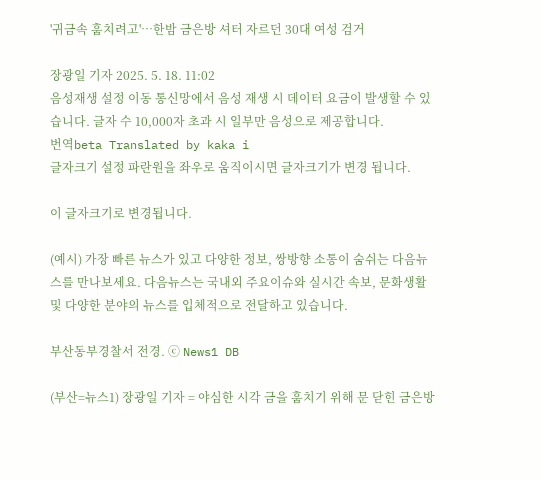'귀금속 훔치려고'…한밤 금은방 셔터 자르던 30대 여성 검거

장광일 기자 2025. 5. 18. 11:02
음성재생 설정 이동 통신망에서 음성 재생 시 데이터 요금이 발생할 수 있습니다. 글자 수 10,000자 초과 시 일부만 음성으로 제공합니다.
번역beta Translated by kaka i
글자크기 설정 파란원을 좌우로 움직이시면 글자크기가 변경 됩니다.

이 글자크기로 변경됩니다.

(예시) 가장 빠른 뉴스가 있고 다양한 정보, 쌍방향 소통이 숨쉬는 다음뉴스를 만나보세요. 다음뉴스는 국내외 주요이슈와 실시간 속보, 문화생활 및 다양한 분야의 뉴스를 입체적으로 전달하고 있습니다.

부산동부경찰서 전경. ⓒ News1 DB

(부산=뉴스1) 장광일 기자 = 야심한 시각 금을 훔치기 위해 문 닫힌 금은방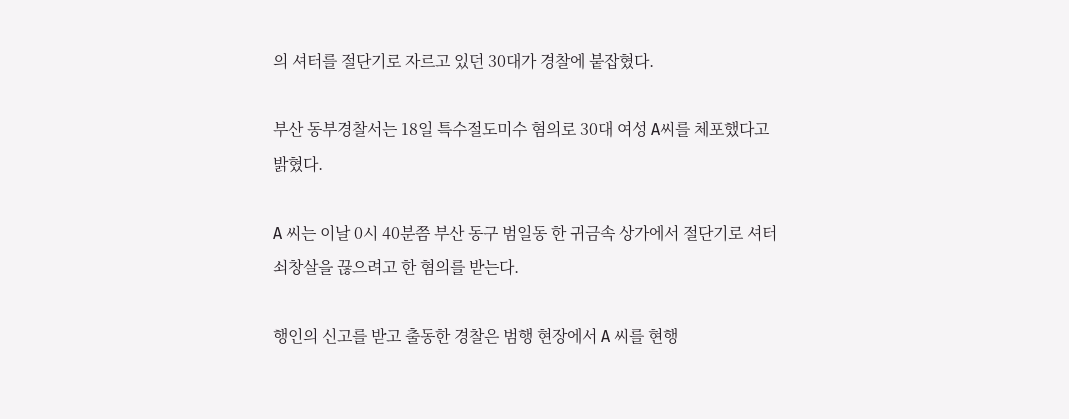의 셔터를 절단기로 자르고 있던 30대가 경찰에 붙잡혔다.

부산 동부경찰서는 18일 특수절도미수 혐의로 30대 여성 A씨를 체포했다고 밝혔다.

A 씨는 이날 0시 40분쯤 부산 동구 범일동 한 귀금속 상가에서 절단기로 셔터 쇠창살을 끊으려고 한 혐의를 받는다.

행인의 신고를 받고 출동한 경찰은 범행 현장에서 A 씨를 현행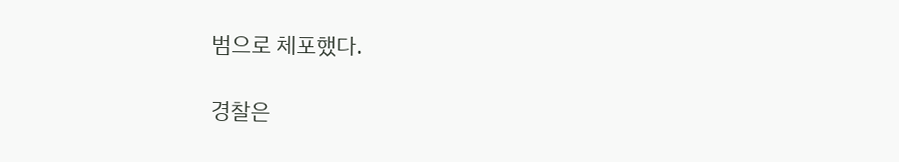범으로 체포했다.

경찰은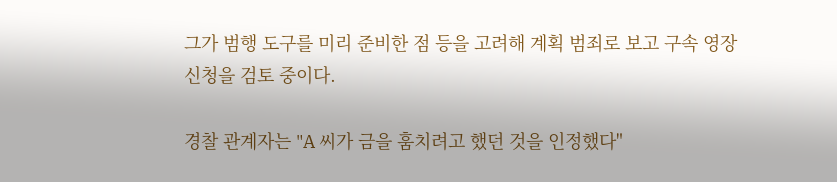그가 범행 도구를 미리 준비한 점 등을 고려해 계획 범죄로 보고 구속 영장 신청을 검토 중이다.

경찰 관계자는 "A 씨가 금을 훔치려고 했던 것을 인정했다"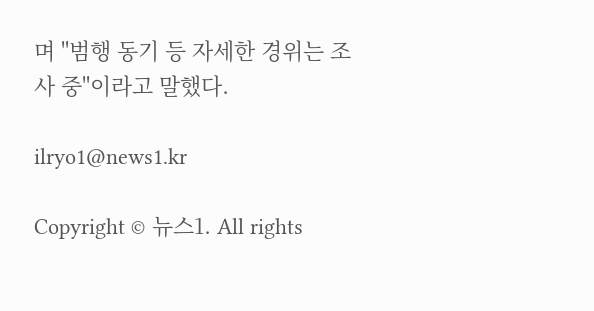며 "범행 동기 등 자세한 경위는 조사 중"이라고 말했다.

ilryo1@news1.kr

Copyright © 뉴스1. All rights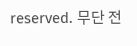reserved. 무단 전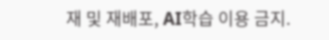재 및 재배포, AI학습 이용 금지.